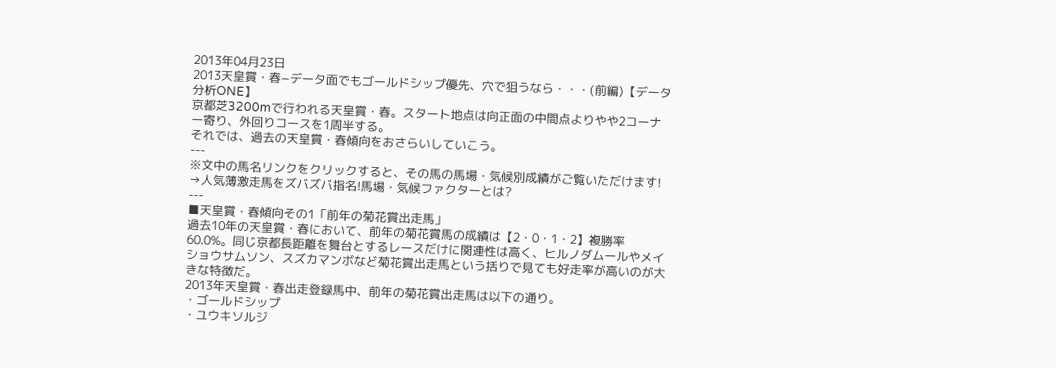2013年04月23日
2013天皇賞・春−データ面でもゴールドシップ優先、穴で狙うなら・・・(前編)【データ分析ONE】
京都芝3200mで行われる天皇賞・春。スタート地点は向正面の中間点よりやや2コーナー寄り、外回りコースを1周半する。
それでは、過去の天皇賞・春傾向をおさらいしていこう。
---
※文中の馬名リンクをクリックすると、その馬の馬場・気候別成績がご覧いただけます!
→人気薄激走馬をズバズバ指名!馬場・気候ファクターとは?
---
■天皇賞・春傾向その1「前年の菊花賞出走馬」
過去10年の天皇賞・春において、前年の菊花賞馬の成績は【2・0・1・2】複勝率60.0%。同じ京都長距離を舞台とするレースだけに関連性は高く、ヒルノダムールやメイショウサムソン、スズカマンボなど菊花賞出走馬という括りで見ても好走率が高いのが大きな特徴だ。
2013年天皇賞・春出走登録馬中、前年の菊花賞出走馬は以下の通り。
・ゴールドシップ
・ユウキソルジ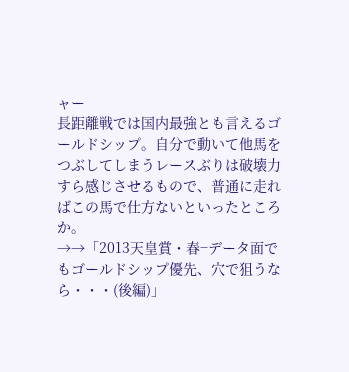ャー
長距離戦では国内最強とも言えるゴールドシップ。自分で動いて他馬をつぶしてしまうレースぶりは破壊力すら感じさせるもので、普通に走ればこの馬で仕方ないといったところか。
→→「2013天皇賞・春−データ面でもゴールドシップ優先、穴で狙うなら・・・(後編)」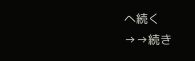へ続く
→→続き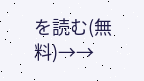を読む(無料)→→